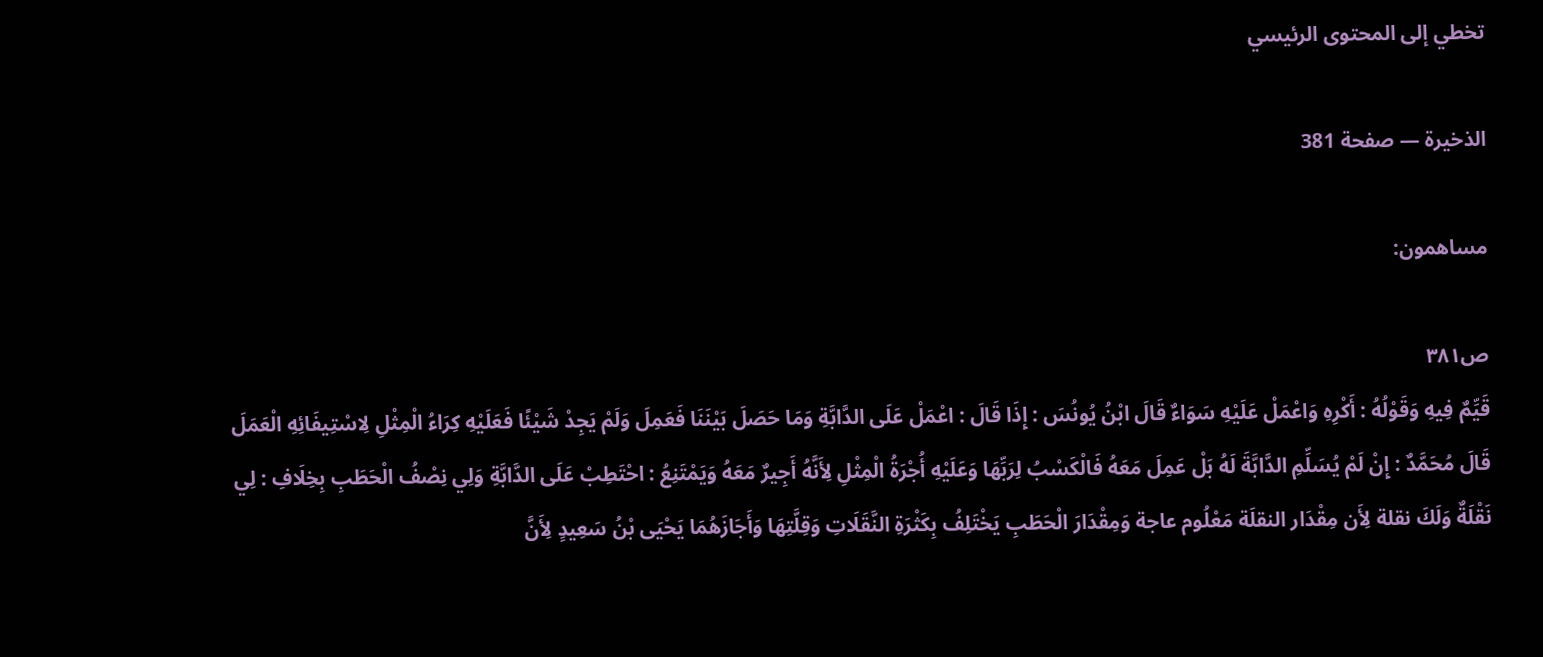تخطي إلى المحتوى الرئيسي

الذخيرة — صفحة 381

مساهمون:

ص٣٨١
قَيِّمٌ فِيهِ وَقَوْلُهُ : أَكْرِهِ وَاعْمَلْ عَلَيْهِ سَوَاءٌ قَالَ ابْنُ يُونُسَ : إِذَا قَالَ : اعْمَلْ عَلَى الدَّابَّةِ وَمَا حَصَلَ بَيْنَنَا فَعَمِلَ وَلَمْ يَجِدْ شَيْئًا فَعَلَيْهِ كِرَاءُ الْمِثْلِ لِاسْتِيفَائِهِ الْعَمَلَ قَالَ مُحَمَّدٌ : إِنْ لَمْ يُسَلِّمِ الدَّابَّةَ لَهُ بَلْ عَمِلَ مَعَهُ فَالْكَسْبُ لِرَبِّهَا وَعَلَيْهِ أُجْرَةُ الْمِثْلِ لِأَنَّهُ أَجِيرٌ مَعَهُ وَيَمْتَنِعُ : احْتَطِبْ عَلَى الدَّابَّةِ وَلِي نِصْفُ الْحَطَبِ بِخِلَافِ : لِي نَقْلَةٌ وَلَكَ نقلة لِأَن مِقْدَار النقلَة مَعْلُوم عاجة وَمِقْدَارَ الْحَطَبِ يَخْتَلِفُ بِكَثْرَةِ النَّقَلَاتِ وَقِلَّتِهَا وَأَجَازَهُمَا يَحْيَى بْنُ سَعِيدٍ لِأَنَّ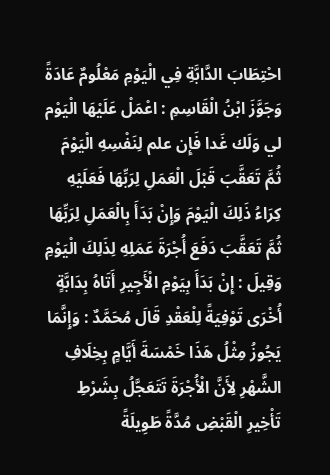احْتِطَابَ الدَّابَّةِ فِي الْيَوْمِ مَعْلُومٌ عَادَةً وَجَوَّزَ ابْنُ الْقَاسِمِ : اعْمَلْ عَلَيْهَا الْيَوْم لي وَلَك غَدا فَإِن علم لِنَفْسِهِ الْيَوْمَ ثُمَّ تَعَقَّبَ قَبْلَ الْعَمَلِ لِرَبِّهَا فَعَلَيْهِ كِرَاءُ ذَلِكَ الْيَوْمَ وَإِنْ بَدَأَ بِالْعَمَلِ لِرَبِّهَا ثُمَّ تَعَقَّبَ دَفَعَ أُجْرَةَ عَمَلِهِ لِذَلِكَ الْيَوْمِ وَقِيلَ : إِنْ بَدَأَ بِيَوْمِ الْأَجِيرِ أَتَاهُ بِدَابَّةٍ أُخْرَى تَوْفِيَةً لِلْعَقْدِ قَالَ مُحَمَّدٌ : وَإِنَّمَا يَجُوزُ مِثْلُ هَذَا خَمْسَةَ أَيَّامٍ بِخِلَافِ الشَّهْرِ لِأَنَّ الْأُجْرَةَ تَتَعَجَّلُ بِشَرْطِ تَأْخِيرِ الْقَبْضِ مُدَّةً طَوِيلَةً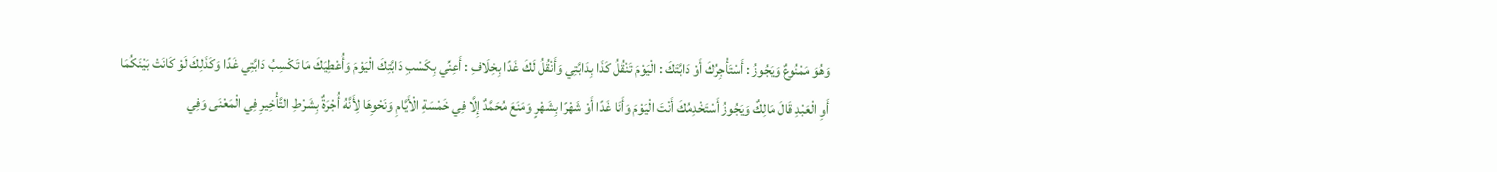وَهُوَ مَمْنُوعٌ وَيَجُوزُ : أَسْتَأْجِرُكَ أَوْ دَابَّتَكَ : الْيَوْمَ تَنْقُلُ كَذَا بِدَابَّتِي وَأَنْقُلُ لَكَ غَدًا بِخِلَافِ : أَعِنِّي بِكَسْبِ دَابَّتِكَ الْيَوْمَ وَأُعْطِيَكَ مَا تَكْسِبُ دَابَّتِي غَدًا وَكَذَلِكَ لَوْ كَانَتْ بَيْنَكُمَا أَوِ الْعَبْدِ قَالَ مَالِكٌ وَيَجُوزُ أَسْتَخْدِمُكَ أَنْتَ الْيَوْمَ وَأَنَا غَدًا أَوْ شَهْرًا بِشَهْرٍ وَمَنَعَ مُحَمَّدٌ إِلَّا فِي خَمْسَةِ الْأَيَّامِ وَنَحْوِهَا لِأَنَّهُ أُجْرَةٌ بِشَرْطِ التَّأْخِيرِ فِي الْمَعْنَى وَفِي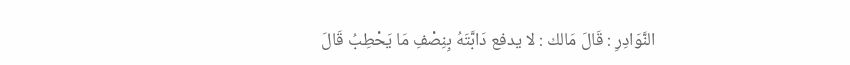النَّوَادِرِ : قَالَ مَالك : لا يدفع دَابَّتَهُ بِنِصْفِ مَا يَحْطِبُ قَالَ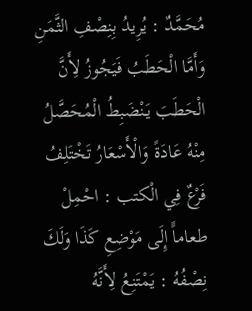مُحَمَّدٌ : يُرِيدُ بِنِصْفِ الثَّمَنِ وَأَمَّا الْحَطَبُ فَيَجُوزُ لِأَنَّ الْحَطَبَ يَنْضَبِطُ الْمُحَصَّلُ مِنْهُ عَادَةً وَالْأَسْعَارُ تَخْتَلِفُ فَرْعٌ فِي الْكتب : احْمِلْ طعاماًَ إِلَى مَوْضِعِ كَذَا وَلَكَ نِصْفُهُ : يَمْتَنِعُ لِأَنَّهُ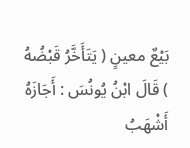بَيْعٌ معينٍ ( يَتَأَخَّرُ قَبْضُهُ ) قَالَ ابْنُ يُونُسَ : أَجَازَهُ أَشْهَبُ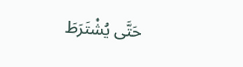حَتَّى يُشْتَرَطَ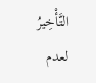التَّأْخِيرُ لعدم